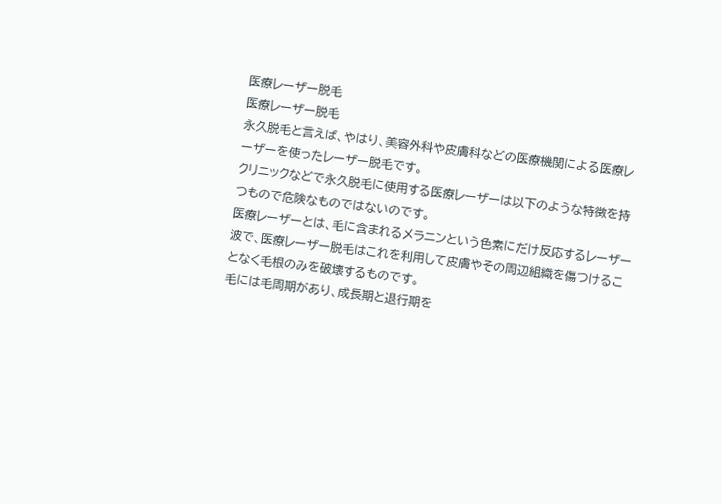医療レーザー脱毛
医療レーザー脱毛
永久脱毛と言えば、やはり、美容外科や皮膚科などの医療機関による医療レーザーを使ったレーザー脱毛です。
クリニックなどで永久脱毛に使用する医療レーザーは以下のような特徴を持つもので危険なものではないのです。
医療レーザーとは、毛に含まれるメラニンという色素にだけ反応するレーザー波で、医療レーザー脱毛はこれを利用して皮膚やその周辺組織を傷つけることなく毛根のみを破壊するものです。
毛には毛周期があり、成長期と退行期を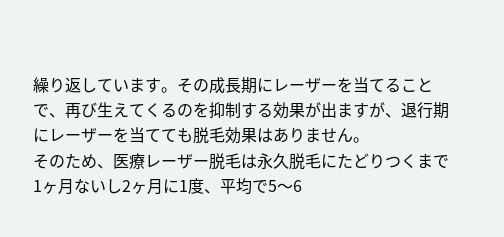繰り返しています。その成長期にレーザーを当てることで、再び生えてくるのを抑制する効果が出ますが、退行期にレーザーを当てても脱毛効果はありません。
そのため、医療レーザー脱毛は永久脱毛にたどりつくまで1ヶ月ないし2ヶ月に1度、平均で5〜6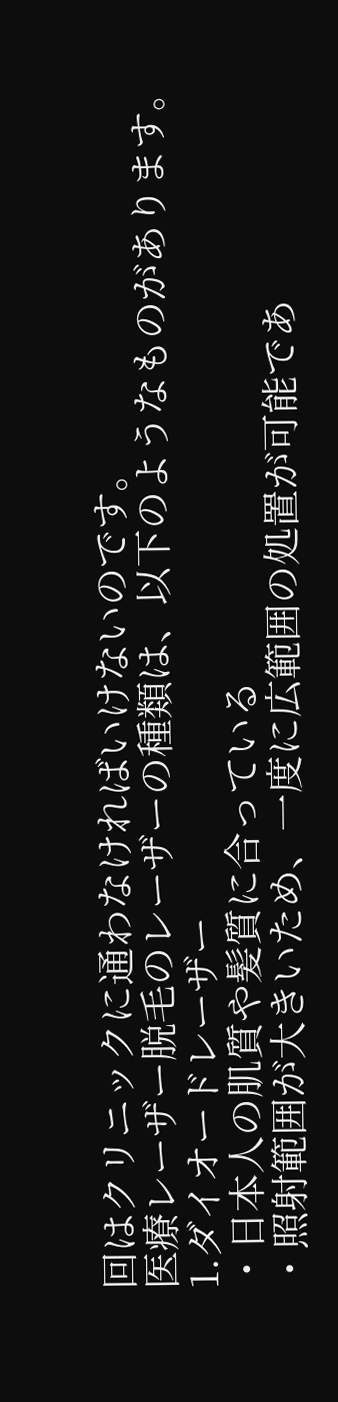回はクリニックに通わなければいけないのです。
医療レーザー脱毛のレーザーの種類は、以下のようなものがあります。
1.ダイオードレーザー
・日本人の肌質や髪質に合っている
・照射範囲が大きいため、一度に広範囲の処置が可能であ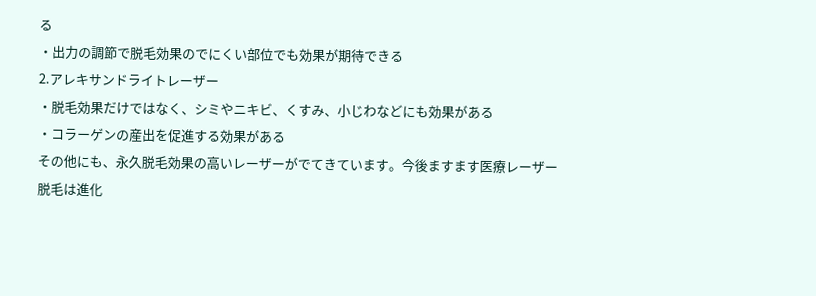る
・出力の調節で脱毛効果のでにくい部位でも効果が期待できる
2.アレキサンドライトレーザー
・脱毛効果だけではなく、シミやニキビ、くすみ、小じわなどにも効果がある
・コラーゲンの産出を促進する効果がある
その他にも、永久脱毛効果の高いレーザーがでてきています。今後ますます医療レーザー脱毛は進化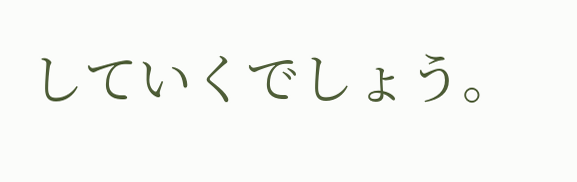していくでしょう。